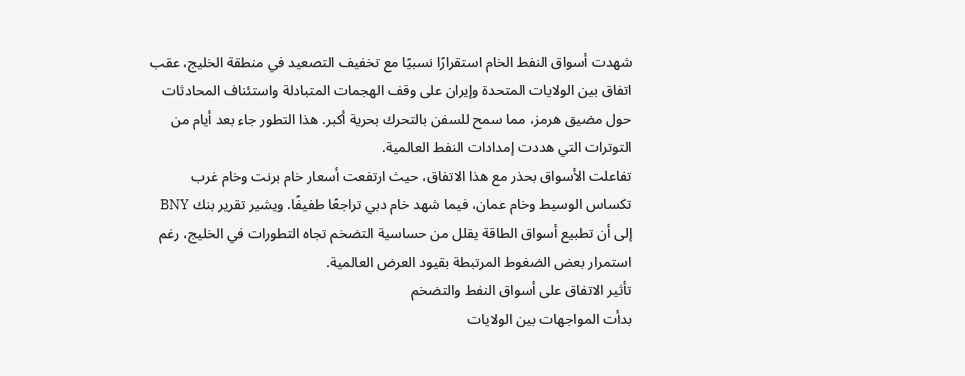شهدت أسواق النفط الخام استقرارًا نسبيًا مع تخفيف التصعيد في منطقة الخليج، عقب اتفاق بين الولايات المتحدة وإيران على وقف الهجمات المتبادلة واستئناف المحادثات حول مضيق هرمز، مما سمح للسفن بالتحرك بحرية أكبر. هذا التطور جاء بعد أيام من التوترات التي هددت إمدادات النفط العالمية.
تفاعلت الأسواق بحذر مع هذا الاتفاق، حيث ارتفعت أسعار خام برنت وخام غرب تكساس الوسيط وخام عمان، فيما شهد خام دبي تراجعًا طفيفًا. ويشير تقرير بنك BNY إلى أن تطبيع أسواق الطاقة يقلل من حساسية التضخم تجاه التطورات في الخليج، رغم استمرار بعض الضغوط المرتبطة بقيود العرض العالمية.
تأثير الاتفاق على أسواق النفط والتضخم
بدأت المواجهات بين الولايات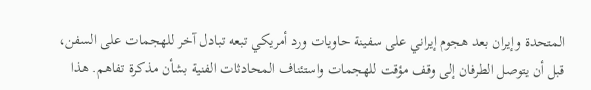المتحدة وإيران بعد هجوم إيراني على سفينة حاويات ورد أمريكي تبعه تبادل آخر للهجمات على السفن، قبل أن يتوصل الطرفان إلى وقف مؤقت للهجمات واستئناف المحادثات الفنية بشأن مذكرة تفاهم. هذا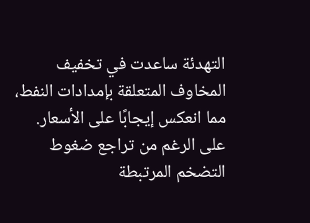التهدئة ساعدت في تخفيف المخاوف المتعلقة بإمدادات النفط، مما انعكس إيجابًا على الأسعار.
على الرغم من تراجع ضغوط التضخم المرتبطة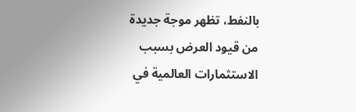بالنفط، تظهر موجة جديدة من قيود العرض بسبب الاستثمارات العالمية في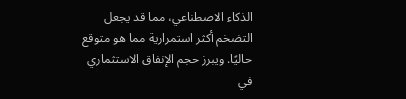الذكاء الاصطناعي، مما قد يجعل التضخم أكثر استمرارية مما هو متوقع حاليًا. ويبرز حجم الإنفاق الاستثماري في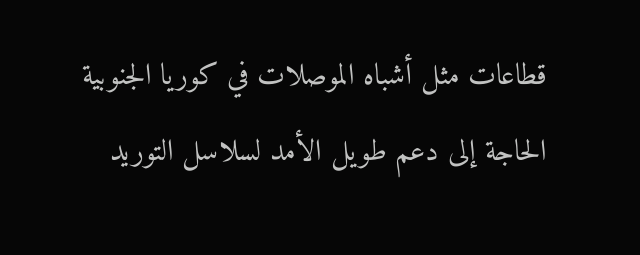قطاعات مثل أشباه الموصلات في كوريا الجنوبية الحاجة إلى دعم طويل الأمد لسلاسل التوريد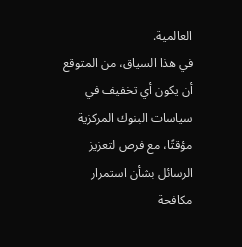العالمية.
في هذا السياق، من المتوقع أن يكون أي تخفيف في سياسات البنوك المركزية مؤقتًا، مع فرص لتعزيز الرسائل بشأن استمرار مكافحة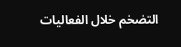التضخم خلال الفعاليات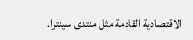الاقتصادية القادمة مثل منتدى سينترا.